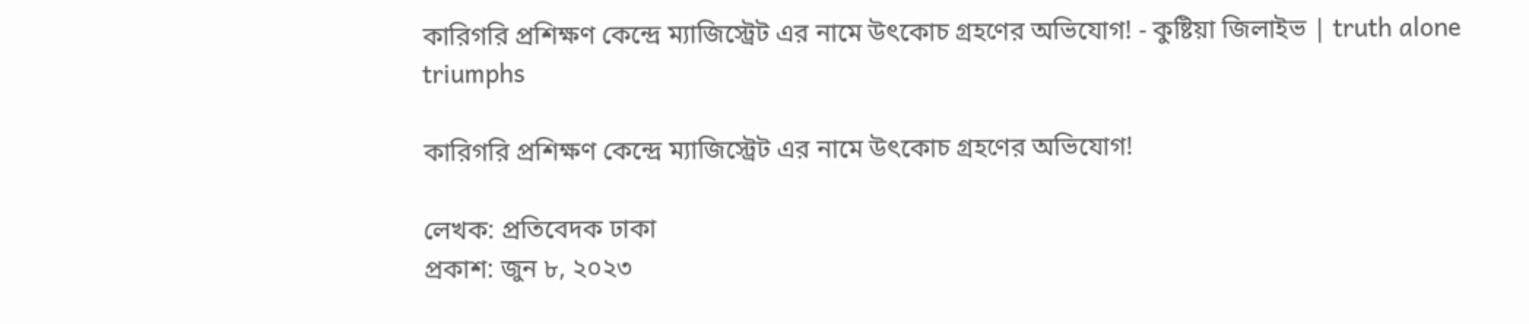কারিগরি প্রশিক্ষণ কেন্দ্রে ম্যাজিস্ট্রেট এর নামে উৎকোচ গ্রহণের অভিযোগ! - কুষ্টিয়া জিলাইভ | truth alone triumphs

কারিগরি প্রশিক্ষণ কেন্দ্রে ম্যাজিস্ট্রেট এর নামে উৎকোচ গ্রহণের অভিযোগ!

লেখক: প্রতিবেদক ঢাকা
প্রকাশ: জুন ৮, ২০২৩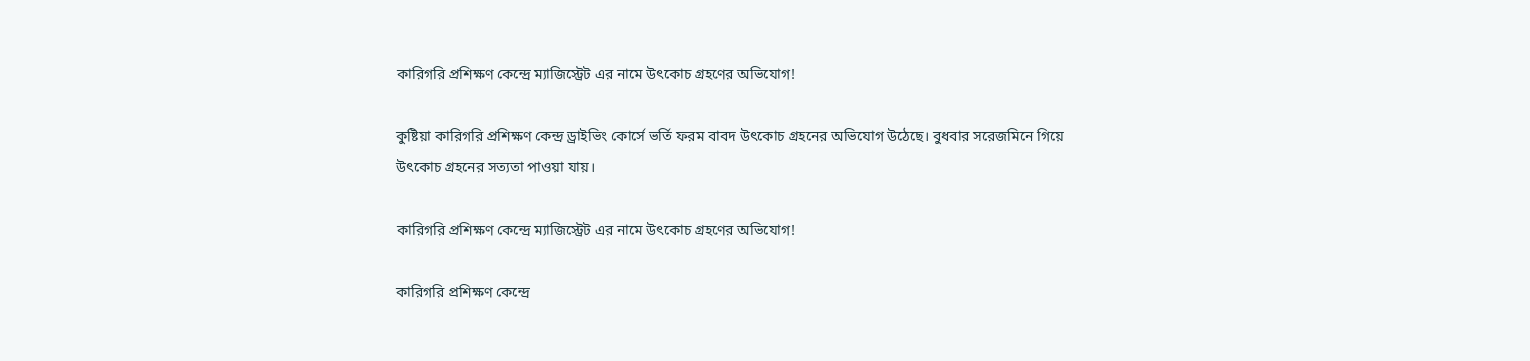কারিগরি প্রশিক্ষণ কেন্দ্রে ম্যাজিস্ট্রেট এর নামে উৎকোচ গ্রহণের অভিযোগ!

কুষ্টিয়া কারিগরি প্রশিক্ষণ কেন্দ্র ড্রাইভিং কোর্সে ভর্তি ফরম বাবদ উৎকোচ গ্রহনের অভিযোগ উঠেছে। বুধবার সরেজমিনে গিয়ে উৎকোচ গ্রহনের সত্যতা পাওয়া যায়।

কারিগরি প্রশিক্ষণ কেন্দ্রে ম্যাজিস্ট্রেট এর নামে উৎকোচ গ্রহণের অভিযোগ!

কারিগরি প্রশিক্ষণ কেন্দ্রে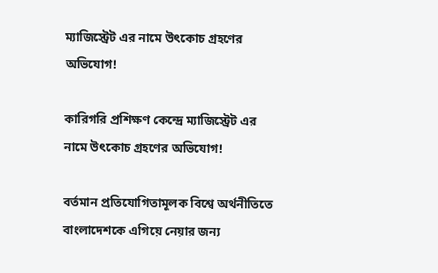ম্যাজিস্ট্রেট এর নামে উৎকোচ গ্রহণের অভিযোগ!

কারিগরি প্রশিক্ষণ কেন্দ্রে ম্যাজিস্ট্রেট এর নামে উৎকোচ গ্রহণের অভিযোগ!

বর্তমান প্রতিযোগিতামূলক বিশ্বে অর্থনীতিতে বাংলাদেশকে এগিয়ে নেয়ার জন্য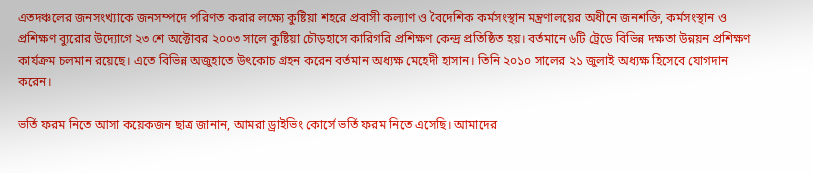এতদঞ্চলের জনসংখ্যাকে জনসম্পদে পরিণত করার লক্ষ্যে কুষ্টিয়া শহরে প্রবাসী কল্যাণ ও বৈদেশিক কর্মসংস্থান মন্ত্রণালয়ের অধীনে জনশক্তি, কর্মসংস্থান ও প্রশিক্ষণ ব্যুরোর উদ্যোগে ২৩ শে অক্টোবর ২০০৩ সালে কুষ্টিয়া চৌড়হাসে কারিগরি প্রশিক্ষণ কেন্দ্র প্রতিষ্ঠিত হয়। বর্তমানে ৬টি ট্রেডে বিভিন্ন দক্ষতা উন্নয়ন প্রশিক্ষণ কার্যক্রম চলমান রয়েছে। এতে বিভিন্ন অজুহাতে উৎকোচ গ্রহন করেন বর্তমান অধ্যক্ষ মেহেদী হাসান। তিনি ২০১০ সালের ২১ জুলাই অধ্যক্ষ হিসেবে যোগদান করেন।

ভর্তি ফরম নিতে আসা কয়েকজন ছাত্র জানান, আমরা ড্রাইভিং কোর্সে ভর্তি ফরম নিতে এসেছি। আমাদের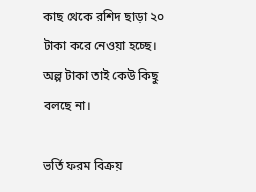কাছ থেকে রশিদ ছাড়া ২০ টাকা করে নেওয়া হচ্ছে। অল্প টাকা তাই কেউ কিছু বলছে না।

ভর্তি ফরম বিক্রয়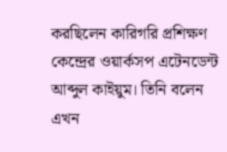করছিলেন কারিগরি প্রশিক্ষণ কেন্দ্রের ওয়ার্কসপ এটেনডেন্ট আব্দুল কাইয়ুম। তিনি বলেন এখন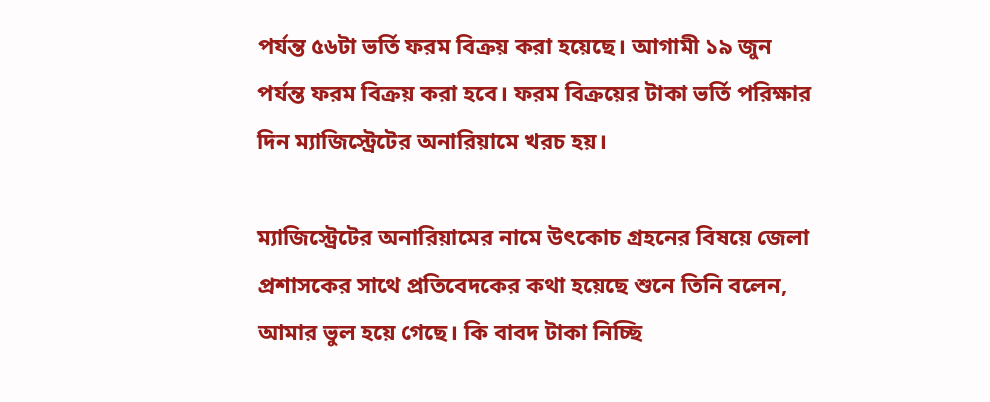পর্যন্ত ৫৬টা ভর্তি ফরম বিক্রয় করা হয়েছে। আগামী ১৯ জুন পর্যন্ত ফরম বিক্রয় করা হবে। ফরম বিক্রয়ের টাকা ভর্তি পরিক্ষার দিন ম্যাজিস্ট্রেটের অনারিয়ামে খরচ হয়।

ম্যাজিস্ট্রেটের অনারিয়ামের নামে উৎকোচ গ্রহনের বিষয়ে জেলা প্রশাসকের সাথে প্রতিবেদকের কথা হয়েছে শুনে তিনি বলেন, আমার ভুল হয়ে গেছে। কি বাবদ টাকা নিচ্ছি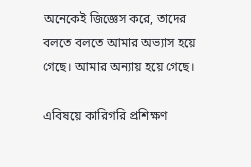অনেকেই জিজ্ঞেস করে, তাদের বলতে বলতে আমার অভ্যাস হয়ে গেছে। আমার অন্যায় হয়ে গেছে।

এবিষয়ে কারিগরি প্রশিক্ষণ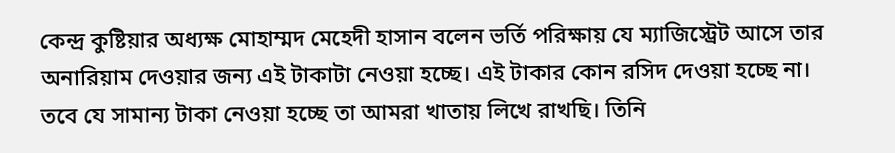কেন্দ্র কুষ্টিয়ার অধ্যক্ষ মোহাম্মদ মেহেদী হাসান বলেন ভর্তি পরিক্ষায় যে ম্যাজিস্ট্রেট আসে তার অনারিয়াম দেওয়ার জন্য এই টাকাটা নেওয়া হচ্ছে। এই টাকার কোন রসিদ দেওয়া হচ্ছে না। তবে যে সামান্য টাকা নেওয়া হচ্ছে তা আমরা খাতায় লিখে রাখছি। তিনি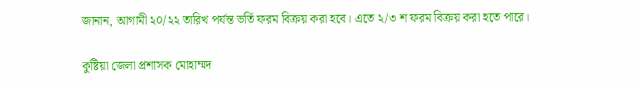জানান, আগামী ২০/২২ তারিখ পর্যন্ত ভর্তি ফরম বিক্রয় করা হবে। এতে ২/৩ শ ফরম বিক্রয় করা হতে পারে।

কুষ্টিয়া জেলা প্রশাসক মোহাম্মদ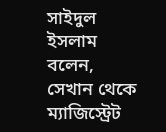সাইদুল ইসলাম বলেন, সেখান থেকে ম্যাজিস্ট্রেট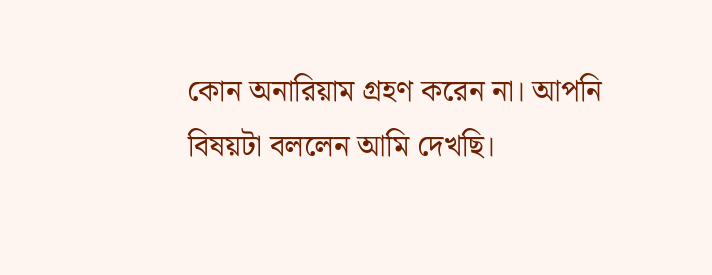কোন অনারিয়াম গ্রহণ করেন না। আপনি বিষয়টা বললেন আমি দেখছি।